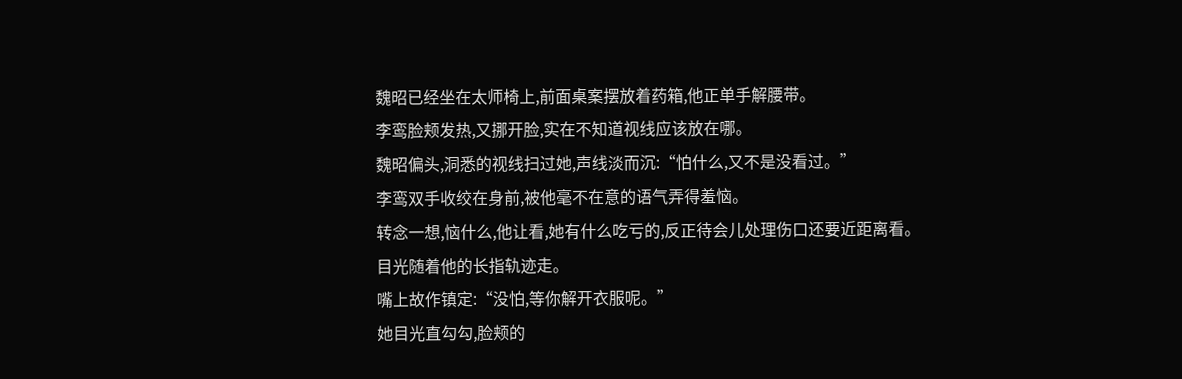魏昭已经坐在太师椅上,前面桌案摆放着药箱,他正单手解腰带。
李鸾脸颊发热,又挪开脸,实在不知道视线应该放在哪。
魏昭偏头,洞悉的视线扫过她,声线淡而沉:“怕什么,又不是没看过。”
李鸾双手收绞在身前,被他毫不在意的语气弄得羞恼。
转念一想,恼什么,他让看,她有什么吃亏的,反正待会儿处理伤口还要近距离看。
目光随着他的长指轨迹走。
嘴上故作镇定:“没怕,等你解开衣服呢。”
她目光直勾勾,脸颊的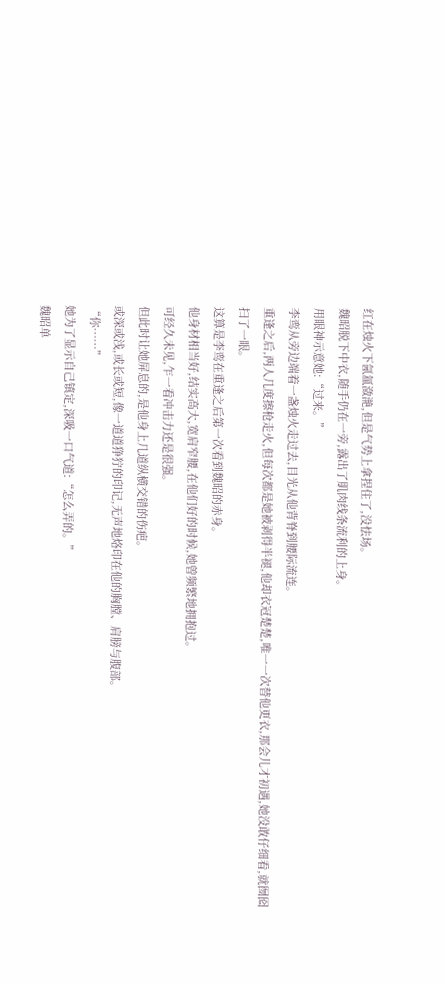红在烛火下氤氲潋滟,但是气势上拿捏住了,没怯场。
魏昭脱下中衣,随手仍在一旁,露出了肌肉线条流利的上身。
用眼神示意她:“过来。”
李鸾从旁边端着一盏烛火走过去,目光从他背脊到腰际流连。
重逢之后,两人几度擦枪走火,但每次都是她被剥得半褪,他却衣冠楚楚,唯一一次替他更衣,那会儿才初遇,她没敢仔细看,就囫囵扫了一眼。
这算是李鸾在重逢之后第一次看到魏昭的赤身。
他身材相当好,结实高大,宽肩窄腰,在他们好的时候,她曾频繁地拥抱过。
可经久未见,乍一看冲击力还是很强。
但此时让她屏息的,是他身上几道纵横交错的伤疤。
或深或浅,或长或短,像一道道狰狞的印记,无声地烙印在他的胸膛、肩膀与腹部。
“你……”
她为了显示自己镇定,深吸一口气道:“怎么弄的。”
魏昭单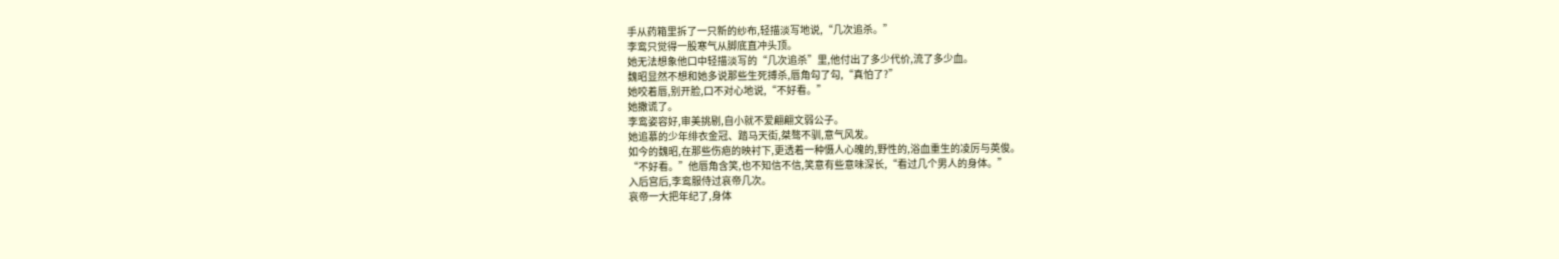手从药箱里拆了一只新的纱布,轻描淡写地说,“几次追杀。”
李鸾只觉得一股寒气从脚底直冲头顶。
她无法想象他口中轻描淡写的“几次追杀”里,他付出了多少代价,流了多少血。
魏昭显然不想和她多说那些生死搏杀,唇角勾了勾,“真怕了?”
她咬着唇,别开脸,口不对心地说,“不好看。”
她撒谎了。
李鸾姿容好,审美挑剔,自小就不爱翩翩文弱公子。
她追慕的少年绯衣金冠、踏马天街,桀骜不驯,意气风发。
如今的魏昭,在那些伤疤的映衬下,更透着一种慑人心魄的,野性的,浴血重生的凌厉与英俊。
“不好看。”他唇角含笑,也不知信不信,笑意有些意味深长,“看过几个男人的身体。”
入后宫后,李鸾服侍过哀帝几次。
哀帝一大把年纪了,身体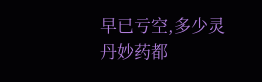早已亏空,多少灵丹妙药都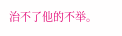治不了他的不举。